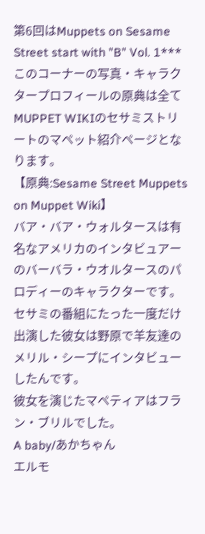第6回はMuppets on Sesame Street start with "B" Vol. 1***
このコーナーの写真・キャラクタープロフィールの原典は全てMUPPET WIKIのセサミストリートのマペット紹介ページとなります。
【原典:Sesame Street Muppets on Muppet Wiki】
バア・バア・ウォルタースは有名なアメリカのインタビュアーのバーバラ・ウオルタースのパロディーのキャラクターです。セサミの番組にたった一度だけ出演した彼女は野原で羊友達のメリル・シープにインタビューしたんです。
彼女を演じたマペティアはフラン・ブリルでした。
A baby/あかちゃん
エルモ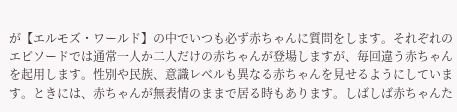が【エルモズ・ワールド】の中でいつも必ず赤ちゃんに質問をします。それぞれのエピソードでは通常一人か二人だけの赤ちゃんが登場しますが、毎回違う赤ちゃんを起用します。性別や民族、意識レベルも異なる赤ちゃんを見せるようにしています。ときには、赤ちゃんが無表情のままで居る時もあります。しばしば赤ちゃんた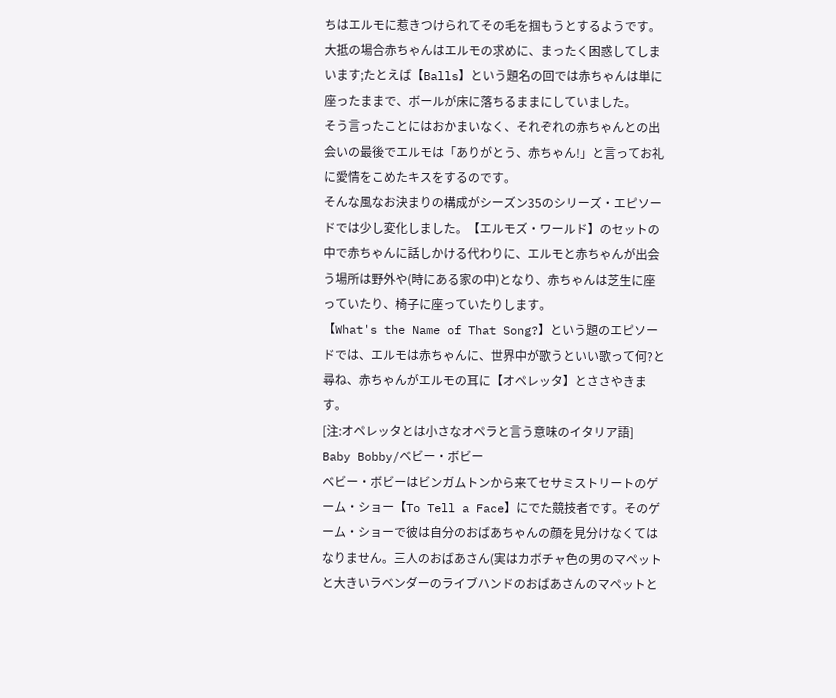ちはエルモに惹きつけられてその毛を掴もうとするようです。大抵の場合赤ちゃんはエルモの求めに、まったく困惑してしまいます;たとえば【Balls】という題名の回では赤ちゃんは単に座ったままで、ボールが床に落ちるままにしていました。
そう言ったことにはおかまいなく、それぞれの赤ちゃんとの出会いの最後でエルモは「ありがとう、赤ちゃん!」と言ってお礼に愛情をこめたキスをするのです。
そんな風なお決まりの構成がシーズン35のシリーズ・エピソードでは少し変化しました。【エルモズ・ワールド】のセットの中で赤ちゃんに話しかける代わりに、エルモと赤ちゃんが出会う場所は野外や(時にある家の中)となり、赤ちゃんは芝生に座っていたり、椅子に座っていたりします。
【What's the Name of That Song?】という題のエピソードでは、エルモは赤ちゃんに、世界中が歌うといい歌って何?と尋ね、赤ちゃんがエルモの耳に【オペレッタ】とささやきます。
[注:オペレッタとは小さなオペラと言う意味のイタリア語]
Baby Bobby/ベビー・ボビー
ベビー・ボビーはビンガムトンから来てセサミストリートのゲーム・ショー【To Tell a Face】にでた競技者です。そのゲーム・ショーで彼は自分のおばあちゃんの顔を見分けなくてはなりません。三人のおばあさん(実はカボチャ色の男のマペットと大きいラベンダーのライブハンドのおばあさんのマペットと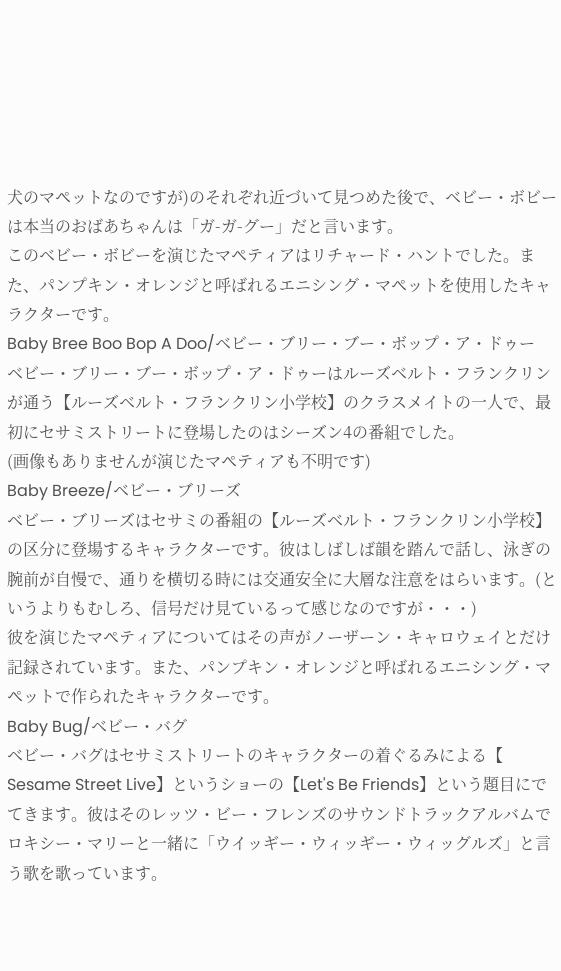犬のマペットなのですが)のそれぞれ近づいて見つめた後で、ベビー・ボビーは本当のおばあちゃんは「ガ-ガ-グー」だと言います。
このベビー・ボビーを演じたマペティアはリチャード・ハントでした。また、パンプキン・オレンジと呼ばれるエニシング・マペットを使用したキャラクターです。
Baby Bree Boo Bop A Doo/ベビー・ブリー・ブー・ボップ・ア・ドゥー
ベビー・ブリー・ブー・ボップ・ア・ドゥーはルーズベルト・フランクリンが通う【ルーズベルト・フランクリン小学校】のクラスメイトの一人で、最初にセサミストリートに登場したのはシーズン4の番組でした。
(画像もありませんが演じたマペティアも不明です)
Baby Breeze/ベビー・ブリーズ
ベビー・ブリーズはセサミの番組の【ルーズベルト・フランクリン小学校】の区分に登場するキャラクターです。彼はしばしば韻を踏んで話し、泳ぎの腕前が自慢で、通りを横切る時には交通安全に大層な注意をはらいます。(というよりもむしろ、信号だけ見ているって感じなのですが・・・)
彼を演じたマペティアについてはその声がノーザーン・キャロウェイとだけ記録されています。また、パンプキン・オレンジと呼ばれるエニシング・マペットで作られたキャラクターです。
Baby Bug/ベビー・バグ
ベビー・バグはセサミストリートのキャラクターの着ぐるみによる【 Sesame Street Live】というショーの【Let's Be Friends】という題目にでてきます。彼はそのレッツ・ビー・フレンズのサウンドトラックアルバムでロキシー・マリーと一緒に「ウイッギー・ウィッギー・ウィッグルズ」と言う歌を歌っています。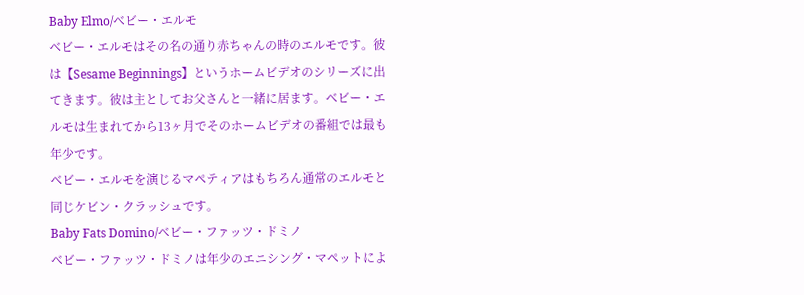Baby Elmo/ベビー・エルモ
ベビー・エルモはその名の通り赤ちゃんの時のエルモです。彼は【Sesame Beginnings】というホームビデオのシリーズに出てきます。彼は主としてお父さんと一緒に居ます。ベビー・エルモは生まれてから13ヶ月でそのホームビデオの番組では最も年少です。
ベビー・エルモを演じるマペティアはもちろん通常のエルモと同じケビン・クラッシュです。
Baby Fats Domino/ベビー・ファッツ・ドミノ
ベビー・ファッツ・ドミノは年少のエニシング・マペットによ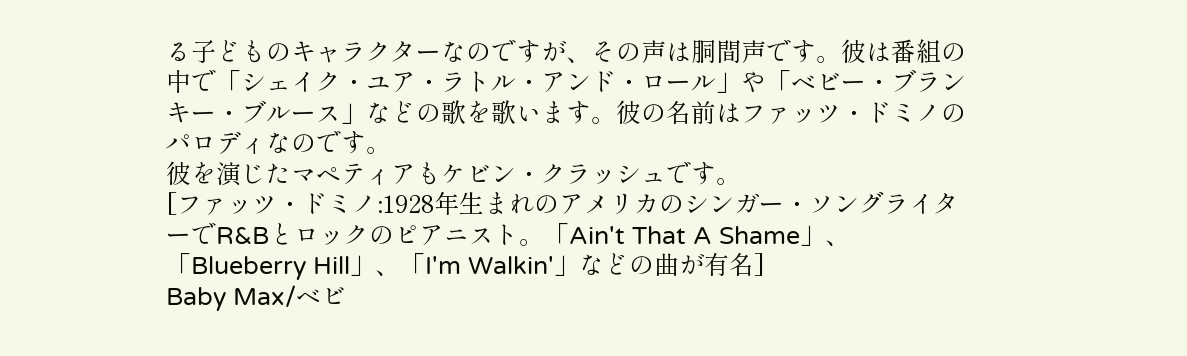る子どものキャラクターなのですが、その声は胴間声です。彼は番組の中で「シェイク・ユア・ラトル・アンド・ロール」や「ベビー・ブランキー・ブルース」などの歌を歌います。彼の名前はファッツ・ドミノのパロディなのです。
彼を演じたマペティアもケビン・クラッシュです。
[ファッツ・ドミノ:1928年生まれのアメリカのシンガー・ソングライターでR&Bとロックのピアニスト。「Ain't That A Shame」、「Blueberry Hill」、「I'm Walkin'」などの曲が有名]
Baby Max/ベビ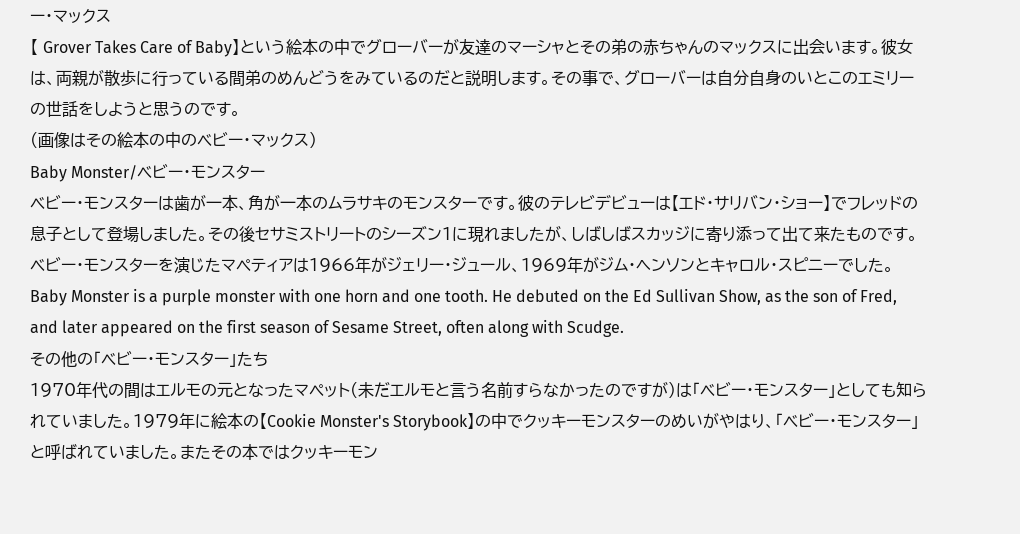ー・マックス
【 Grover Takes Care of Baby】という絵本の中でグローバーが友達のマーシャとその弟の赤ちゃんのマックスに出会います。彼女は、両親が散歩に行っている間弟のめんどうをみているのだと説明します。その事で、グローバーは自分自身のいとこのエミリーの世話をしようと思うのです。
(画像はその絵本の中のベビー・マックス)
Baby Monster/ベビー・モンスター
ベビー・モンスターは歯が一本、角が一本のムラサキのモンスターです。彼のテレビデビューは【エド・サリバン・ショー】でフレッドの息子として登場しました。その後セサミストリートのシーズン1に現れましたが、しばしばスカッジに寄り添って出て来たものです。
ベビー・モンスターを演じたマペティアは1966年がジェリー・ジュール、1969年がジム・ヘンソンとキャロル・スピニーでした。Baby Monster is a purple monster with one horn and one tooth. He debuted on the Ed Sullivan Show, as the son of Fred, and later appeared on the first season of Sesame Street, often along with Scudge.
その他の「ベビー・モンスター」たち
1970年代の間はエルモの元となったマペット(未だエルモと言う名前すらなかったのですが)は「ベビー・モンスター」としても知られていました。1979年に絵本の【Cookie Monster's Storybook】の中でクッキーモンスターのめいがやはり、「ベビー・モンスター」と呼ばれていました。またその本ではクッキーモン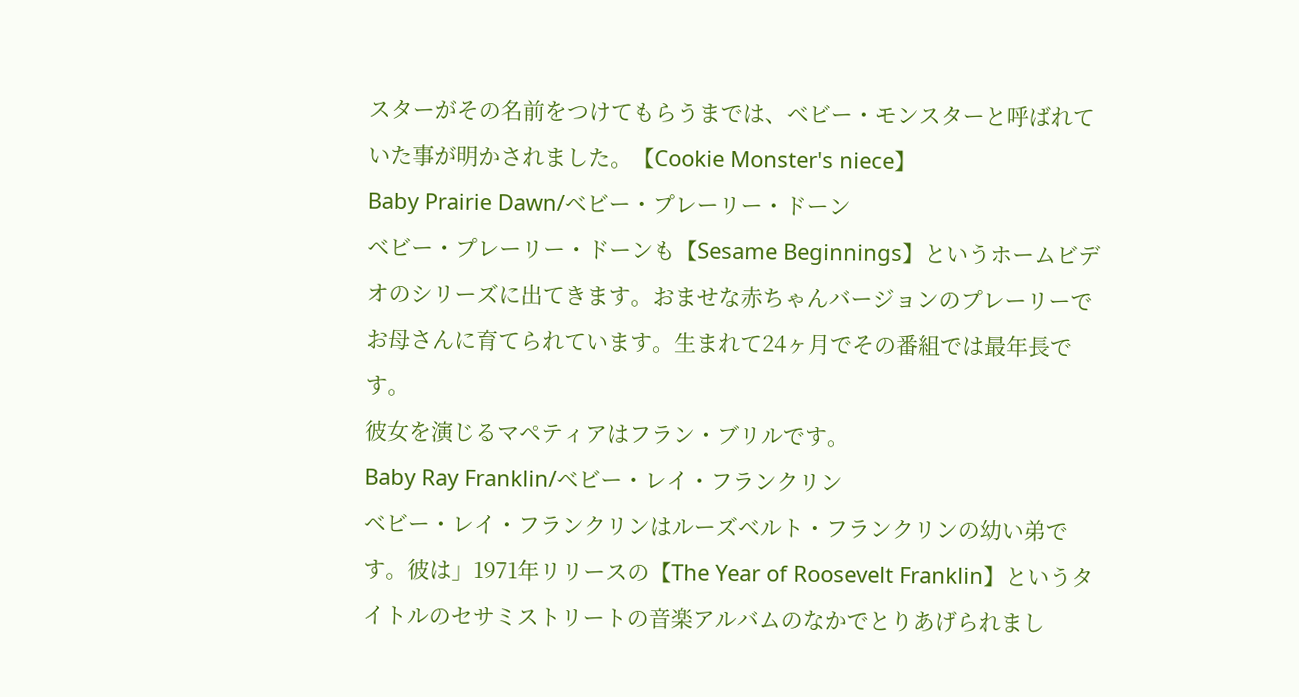スターがその名前をつけてもらうまでは、ベビー・モンスターと呼ばれていた事が明かされました。【Cookie Monster's niece】
Baby Prairie Dawn/ベビー・プレーリー・ドーン
ベビー・プレーリー・ドーンも【Sesame Beginnings】というホームビデオのシリーズに出てきます。おませな赤ちゃんバージョンのプレーリーでお母さんに育てられています。生まれて24ヶ月でその番組では最年長です。
彼女を演じるマペティアはフラン・ブリルです。
Baby Ray Franklin/ベビー・レイ・フランクリン
ベビー・レイ・フランクリンはルーズベルト・フランクリンの幼い弟です。彼は」1971年リリースの【The Year of Roosevelt Franklin】というタイトルのセサミストリートの音楽アルバムのなかでとりあげられまし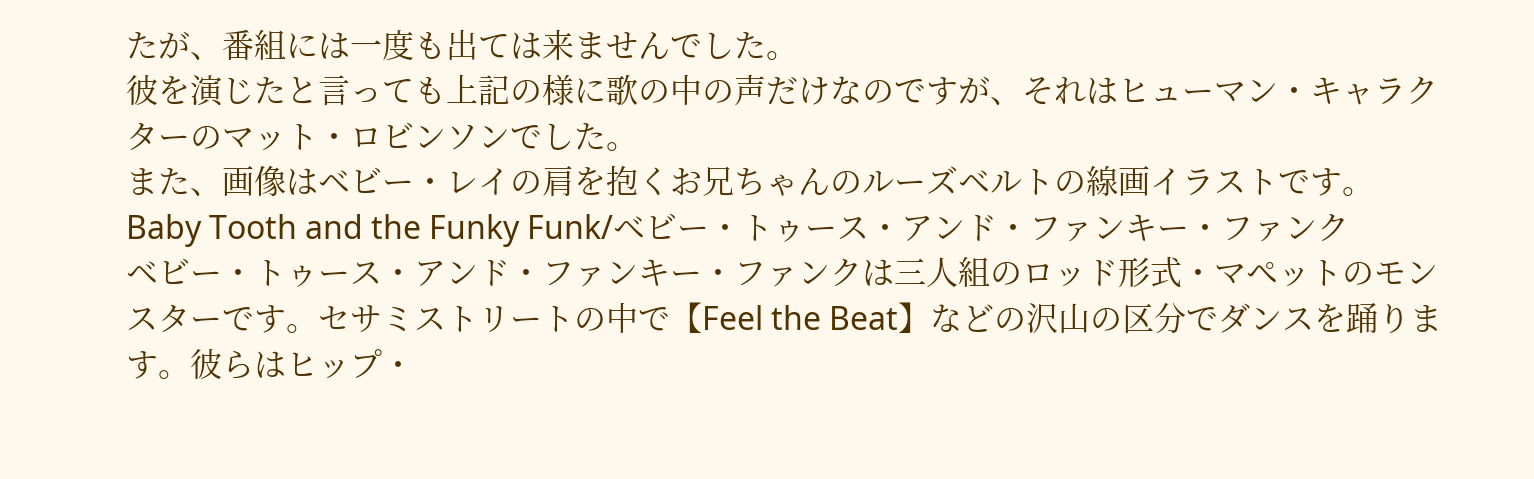たが、番組には一度も出ては来ませんでした。
彼を演じたと言っても上記の様に歌の中の声だけなのですが、それはヒューマン・キャラクターのマット・ロビンソンでした。
また、画像はベビー・レイの肩を抱くお兄ちゃんのルーズベルトの線画イラストです。
Baby Tooth and the Funky Funk/ベビー・トゥース・アンド・ファンキー・ファンク
ベビー・トゥース・アンド・ファンキー・ファンクは三人組のロッド形式・マペットのモンスターです。セサミストリートの中で【Feel the Beat】などの沢山の区分でダンスを踊ります。彼らはヒップ・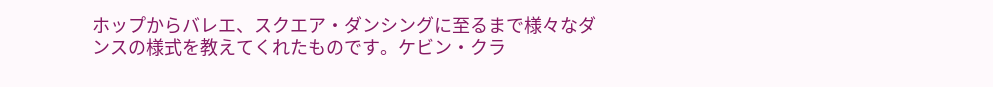ホップからバレエ、スクエア・ダンシングに至るまで様々なダンスの様式を教えてくれたものです。ケビン・クラ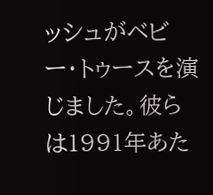ッシュがベビー・トゥースを演じました。彼らは1991年あた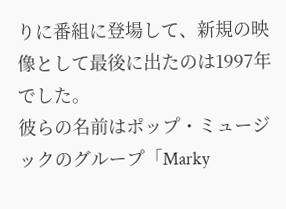りに番組に登場して、新規の映像として最後に出たのは1997年でした。
彼らの名前はポップ・ミュージックのグループ「Marky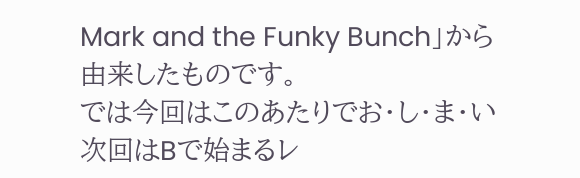Mark and the Funky Bunch」から由来したものです。
では今回はこのあたりでお・し・ま・い
次回はBで始まるレ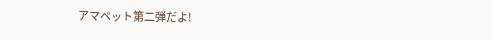アマペット第二弾だよ!